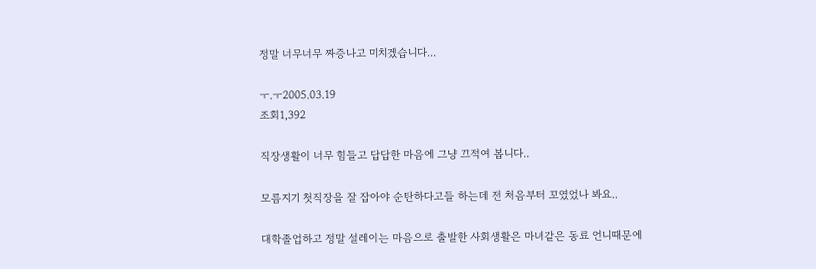정말 너무너무 짜증나고 미치겠습니다...

ㅜ.ㅜ2005.03.19
조회1,392

직장생활이 너무 힘들고 답답한 마음에 그냥 끄적여 봅니다..

모름지기 첫직장을 잘 잡아야 순탄하다고들 하는데 전 처음부터 꼬였었나 봐요..

대학졸업하고 정말 설레이는 마음으로 출발한 사회생활은 마녀같은 동료 언니때문에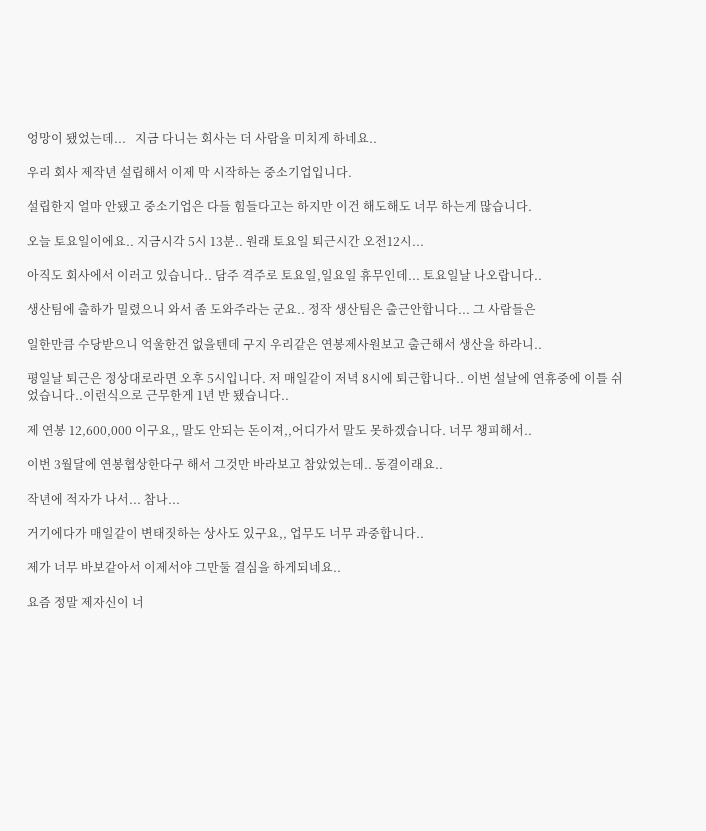엉망이 됐었는데...   지금 다니는 회사는 더 사람을 미치게 하네요..

우리 회사 제작년 설립해서 이제 막 시작하는 중소기업입니다.

설립한지 얼마 안됐고 중소기업은 다들 힘들다고는 하지만 이건 해도해도 너무 하는게 많습니다.

오늘 토요일이에요.. 지금시각 5시 13분.. 원래 토요일 퇴근시간 오전12시...

아직도 회사에서 이러고 있습니다.. 담주 격주로 토요일,일요일 휴무인데... 토요일날 나오랍니다..

생산팀에 출하가 밀렸으니 와서 좀 도와주라는 군요.. 정작 생산팀은 출근안합니다... 그 사람들은

일한만큼 수당받으니 억울한건 없을텐데 구지 우리같은 연봉제사원보고 출근해서 생산을 하라니..

평일날 퇴근은 정상대로라면 오후 5시입니다. 저 매일같이 저녁 8시에 퇴근합니다.. 이번 설날에 연휴중에 이틀 쉬었습니다..이런식으로 근무한게 1년 반 됐습니다..

제 연봉 12,600,000 이구요,, 말도 안되는 돈이져,,어디가서 말도 못하겠습니다. 너무 챙피해서..

이번 3월달에 연봉협상한다구 해서 그것만 바라보고 참았었는데.. 동결이래요..

작년에 적자가 나서... 참나...

거기에다가 매일같이 변태짓하는 상사도 있구요,, 업무도 너무 과중합니다..

제가 너무 바보같아서 이제서야 그만둘 결심을 하게되네요..

요즘 정말 제자신이 너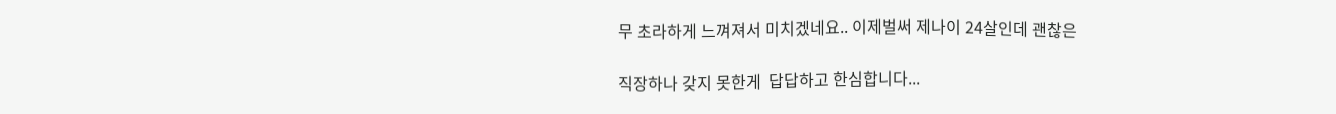무 초라하게 느껴져서 미치겠네요.. 이제벌써 제나이 24살인데 괜찮은

직장하나 갖지 못한게  답답하고 한심합니다...